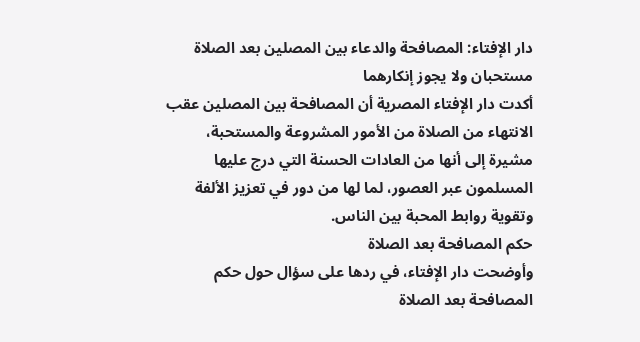دار الإفتاء: المصافحة والدعاء بين المصلين بعد الصلاة مستحبان ولا يجوز إنكارهما
أكدت دار الإفتاء المصرية أن المصافحة بين المصلين عقب الانتهاء من الصلاة من الأمور المشروعة والمستحبة، مشيرة إلى أنها من العادات الحسنة التي درج عليها المسلمون عبر العصور، لما لها من دور في تعزيز الألفة وتقوية روابط المحبة بين الناس.
حكم المصافحة بعد الصلاة
وأوضحت دار الإفتاء، في ردها على سؤال حول حكم المصافحة بعد الصلاة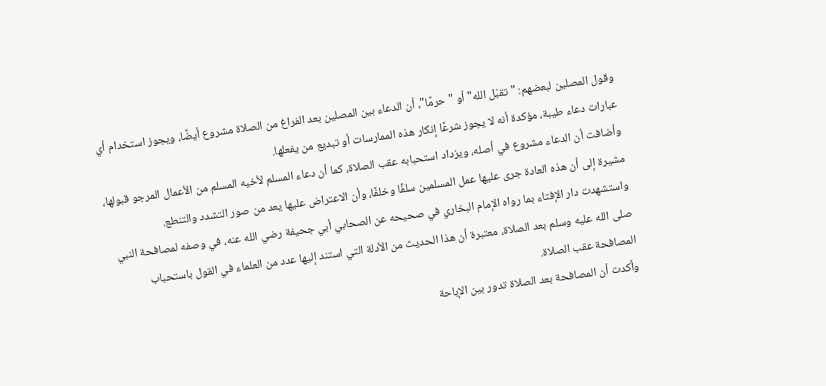وقول المصلين لبعضهم: "تقبّل الله" أو "حرمًا"، أن الدعاء بين المصلين بعد الفراغ من الصلاة مشروع أيضًا، ويجوز استخدام أي عبارات دعاء طيبة، مؤكدة أنه لا يجوز شرعًا إنكار هذه الممارسات أو تبديع من يفعلها.
وأضافت أن الدعاء مشروع في أصله، ويزداد استحبابه عقب الصلاة، كما أن دعاء المسلم لأخيه المسلم من الأعمال المرجو قبولها، مشيرة إلى أن هذه العادة جرى عليها عمل المسلمين سلفًا وخلفًا، وأن الاعتراض عليها يعد من صور التشدد والتنطع.
واستشهدت دار الإفتاء بما رواه الإمام البخاري في صحيحه عن الصحابي أبي جحيفة رضي الله عنه، في وصفه لمصافحة النبي صلى الله عليه وسلم بعد الصلاة، معتبرة أن هذا الحديث من الأدلة التي استند إليها عدد من العلماء في القول باستحباب المصافحة عقب الصلاة.
وأكدت أن المصافحة بعد الصلاة تدور بين الإباحة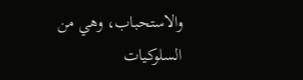والاستحباب، وهي من السلوكيات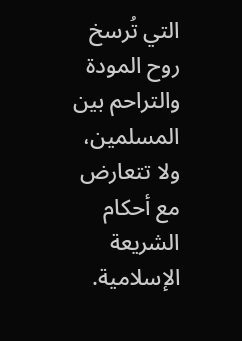التي تُرسخ روح المودة والتراحم بين المسلمين، ولا تتعارض مع أحكام الشريعة الإسلامية.